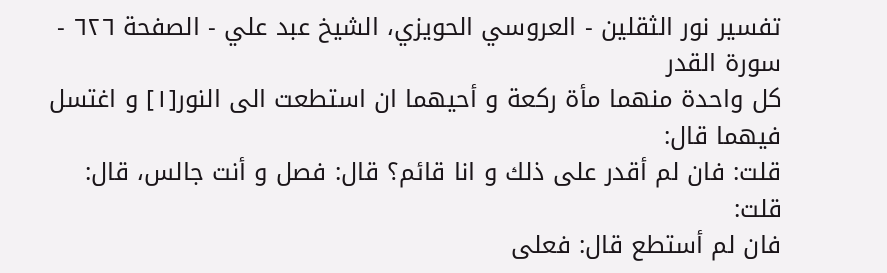تفسير نور الثقلين - العروسي الحويزي، الشيخ عبد علي - الصفحة ٦٢٦ - سورة القدر
كل واحدة منهما مأة ركعة و أحيهما ان استطعت الى النور[١] و اغتسل فيهما قال:
قلت: فان لم أقدر على ذلك و انا قائم؟ قال: فصل و أنت جالس، قال: قلت:
فان لم أستطع قال: فعلى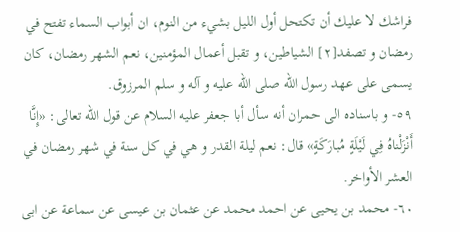فراشك لا عليك أن تكتحل أول الليل بشيء من النوم، ان أبواب السماء تفتح في رمضان و تصفد[٢] الشياطين، و تقبل أعمال المؤمنين، نعم الشهر رمضان، كان يسمى على عهد رسول الله صلى الله عليه و آله و سلم المرزوق.
٥٩- و باسناده الى حمران أنه سأل أبا جعفر عليه السلام عن قول الله تعالى: «إِنَّا أَنْزَلْناهُ فِي لَيْلَةٍ مُبارَكَةٍ» قال: نعم ليلة القدر و هي في كل سنة في شهر رمضان في العشر الأواخر.
٦٠- محمد بن يحيى عن احمد محمد عن عثمان بن عيسى عن سماعة عن ابى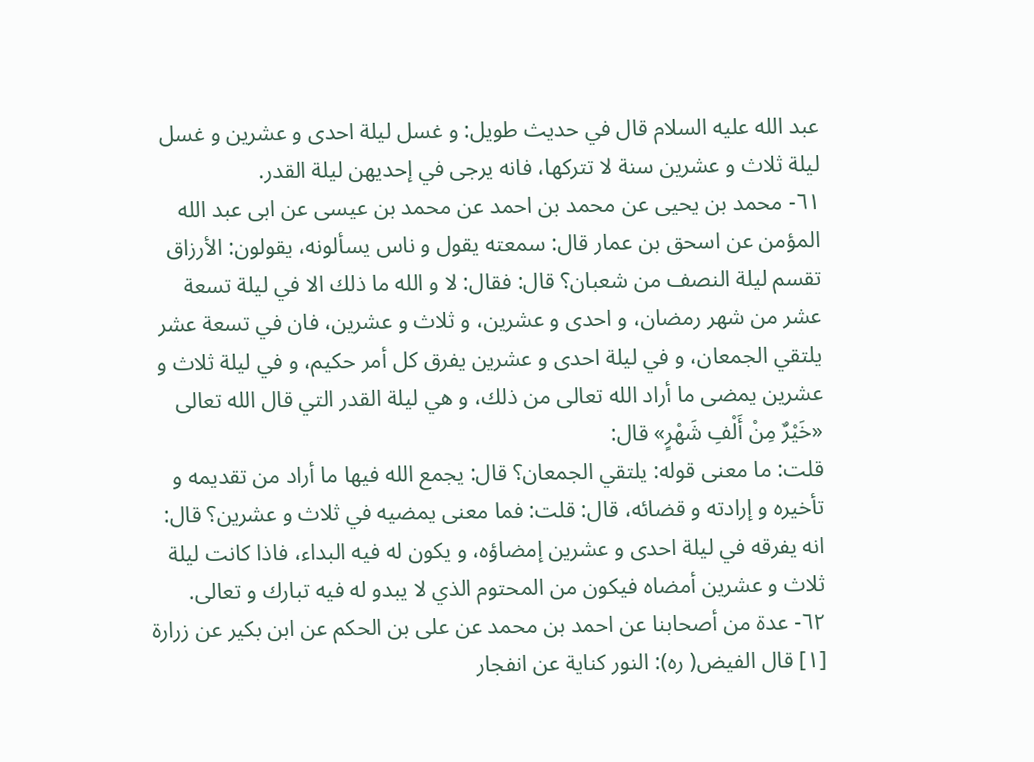عبد الله عليه السلام قال في حديث طويل: و غسل ليلة احدى و عشرين و غسل ليلة ثلاث و عشرين سنة لا تتركها، فانه يرجى في إحديهن ليلة القدر.
٦١- محمد بن يحيى عن محمد بن احمد عن محمد بن عيسى عن ابى عبد الله المؤمن عن اسحق بن عمار قال: سمعته يقول و ناس يسألونه، يقولون: الأرزاق تقسم ليلة النصف من شعبان؟ قال: فقال: لا و الله ما ذلك الا في ليلة تسعة عشر من شهر رمضان، و احدى و عشرين، و ثلاث و عشرين، فان في تسعة عشر يلتقي الجمعان، و في ليلة احدى و عشرين يفرق كل أمر حكيم، و في ليلة ثلاث و عشرين يمضى ما أراد الله تعالى من ذلك، و هي ليلة القدر التي قال الله تعالى «خَيْرٌ مِنْ أَلْفِ شَهْرٍ» قال:
قلت: ما معنى قوله: يلتقي الجمعان؟ قال: يجمع الله فيها ما أراد من تقديمه و تأخيره و إرادته و قضائه، قال: قلت: فما معنى يمضيه في ثلاث و عشرين؟ قال: انه يفرقه في ليلة احدى و عشرين إمضاؤه، و يكون له فيه البداء، فاذا كانت ليلة ثلاث و عشرين أمضاه فيكون من المحتوم الذي لا يبدو له فيه تبارك و تعالى.
٦٢- عدة من أصحابنا عن احمد بن محمد عن على بن الحكم عن ابن بكير عن زرارة
[١] قال الفيض( ره): النور كناية عن انفجار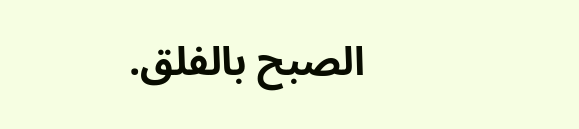الصبح بالفلق.